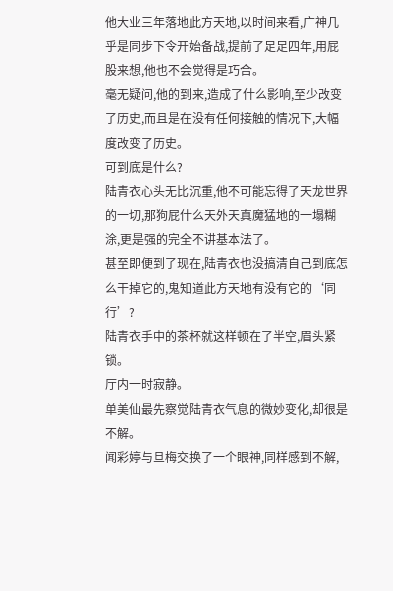他大业三年落地此方天地,以时间来看,广神几乎是同步下令开始备战,提前了足足四年,用屁股来想,他也不会觉得是巧合。
毫无疑问,他的到来,造成了什么影响,至少改变了历史,而且是在没有任何接触的情况下,大幅度改变了历史。
可到底是什么?
陆青衣心头无比沉重,他不可能忘得了天龙世界的一切,那狗屁什么天外天真魔猛地的一塌糊涂,更是强的完全不讲基本法了。
甚至即便到了现在,陆青衣也没搞清自己到底怎么干掉它的,鬼知道此方天地有没有它的‘同行’?
陆青衣手中的茶杯就这样顿在了半空,眉头紧锁。
厅内一时寂静。
单美仙最先察觉陆青衣气息的微妙变化,却很是不解。
闻彩婷与旦梅交换了一个眼神,同样感到不解,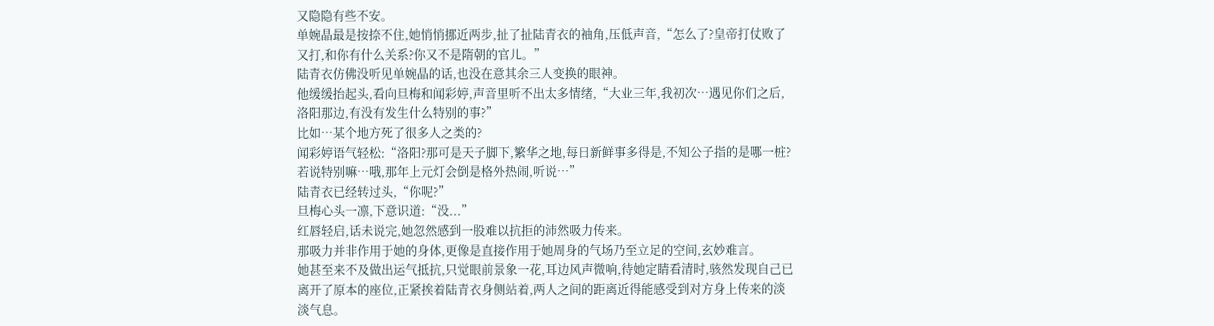又隐隐有些不安。
单婉晶最是按捺不住,她悄悄挪近两步,扯了扯陆青衣的袖角,压低声音,“怎么了?皇帝打仗败了又打,和你有什么关系?你又不是隋朝的官儿。”
陆青衣仿佛没听见单婉晶的话,也没在意其余三人变换的眼神。
他缓缓抬起头,看向旦梅和闻彩婷,声音里听不出太多情绪,“大业三年,我初次…遇见你们之后,洛阳那边,有没有发生什么特别的事?”
比如…某个地方死了很多人之类的?
闻彩婷语气轻松:“洛阳?那可是天子脚下,繁华之地,每日新鲜事多得是,不知公子指的是哪一桩?若说特别嘛…哦,那年上元灯会倒是格外热闹,听说…”
陆青衣已经转过头,“你呢?”
旦梅心头一凛,下意识道:“没...”
红唇轻启,话未说完,她忽然感到一股难以抗拒的沛然吸力传来。
那吸力并非作用于她的身体,更像是直接作用于她周身的气场乃至立足的空间,玄妙难言。
她甚至来不及做出运气抵抗,只觉眼前景象一花,耳边风声微响,待她定睛看清时,骇然发现自己已离开了原本的座位,正紧挨着陆青衣身侧站着,两人之间的距离近得能感受到对方身上传来的淡淡气息。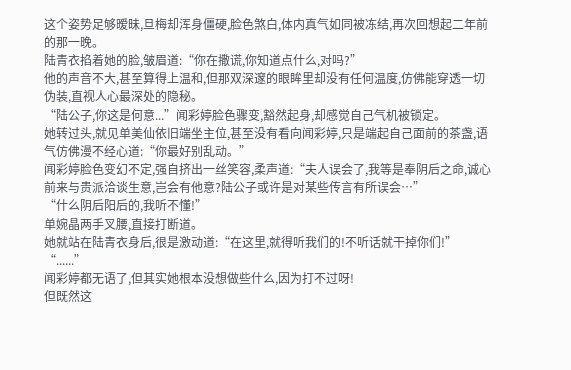这个姿势足够暧昧,旦梅却浑身僵硬,脸色煞白,体内真气如同被冻结,再次回想起二年前的那一晚。
陆青衣掐着她的脸,皱眉道:“你在撒谎,你知道点什么,对吗?”
他的声音不大,甚至算得上温和,但那双深邃的眼眸里却没有任何温度,仿佛能穿透一切伪装,直视人心最深处的隐秘。
“陆公子,你这是何意...”闻彩婷脸色骤变,豁然起身,却感觉自己气机被锁定。
她转过头,就见单美仙依旧端坐主位,甚至没有看向闻彩婷,只是端起自己面前的茶盏,语气仿佛漫不经心道:“你最好别乱动。”
闻彩婷脸色变幻不定,强自挤出一丝笑容,柔声道:“夫人误会了,我等是奉阴后之命,诚心前来与贵派洽谈生意,岂会有他意?陆公子或许是对某些传言有所误会…”
“什么阴后阳后的,我听不懂!”
单婉晶两手叉腰,直接打断道。
她就站在陆青衣身后,很是激动道:“在这里,就得听我们的!不听话就干掉你们!”
“......”
闻彩婷都无语了,但其实她根本没想做些什么,因为打不过呀!
但既然这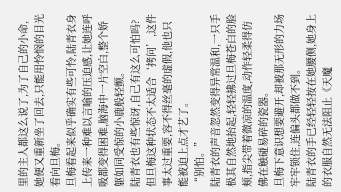里的主人都这么说了,为了自己的小命,她便又重新坐了回去,只能用怜悯的目光看向旦梅。
旦梅看起来似乎确实有些可怜,陆青衣身上传来一种难以言喻的压迫感,让她连呼吸都变得困难,脑海中一片空白,整个娇躯如同受惊的小鹿般轻颤。
陆青衣也有些惊讶,自己有这么可怕吗?
但旦梅这种状态不太适合‘拷问’,这件事太过重要,容不得丝毫的虚假,他也只能被迫上点才艺了。
“别怕。”
陆青衣的声音忽然变得异常温和,一只手极其自然地抬起,轻轻拂过旦梅苍白的脸颊,指尖带着微凉的温度,动作轻柔得仿佛在触碰易碎的瓷器。
旦梅下意识想要避开,却被那无形的力场牢牢锁住,连偏头都做不到。
陆青衣的手已经轻轻按在她腰侧,她身上的衣服自然无法阻止《天魔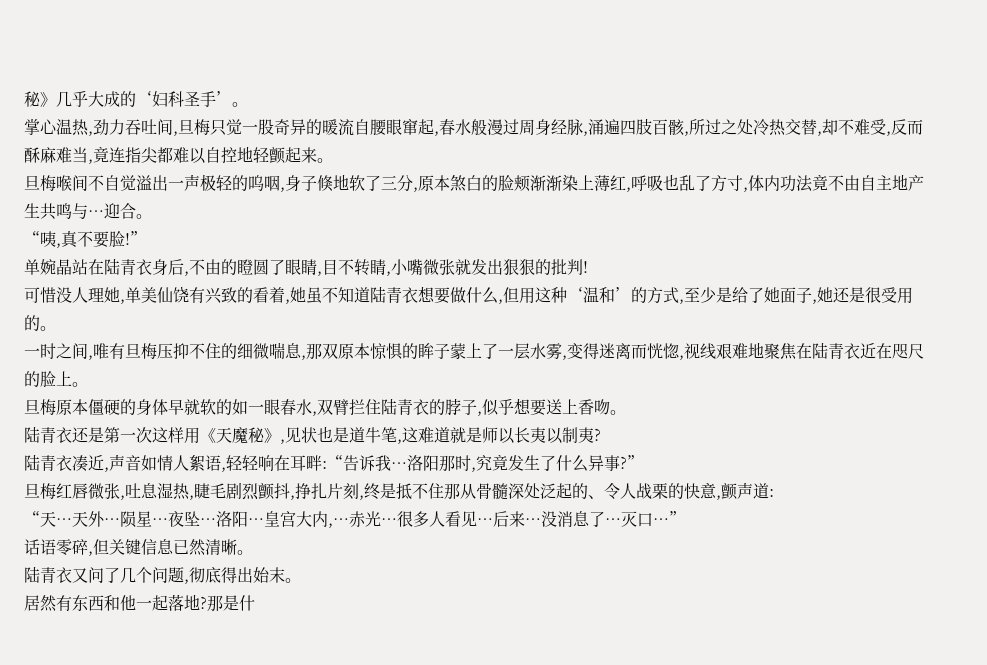秘》几乎大成的‘妇科圣手’。
掌心温热,劲力吞吐间,旦梅只觉一股奇异的暖流自腰眼窜起,春水般漫过周身经脉,涌遍四肢百骸,所过之处冷热交替,却不难受,反而酥麻难当,竟连指尖都难以自控地轻颤起来。
旦梅喉间不自觉溢出一声极轻的呜咽,身子倏地软了三分,原本煞白的脸颊渐渐染上薄红,呼吸也乱了方寸,体内功法竟不由自主地产生共鸣与…迎合。
“咦,真不要脸!”
单婉晶站在陆青衣身后,不由的瞪圆了眼睛,目不转睛,小嘴微张就发出狠狠的批判!
可惜没人理她,单美仙饶有兴致的看着,她虽不知道陆青衣想要做什么,但用这种‘温和’的方式,至少是给了她面子,她还是很受用的。
一时之间,唯有旦梅压抑不住的细微喘息,那双原本惊惧的眸子蒙上了一层水雾,变得迷离而恍惚,视线艰难地聚焦在陆青衣近在咫尺的脸上。
旦梅原本僵硬的身体早就软的如一眼春水,双臂拦住陆青衣的脖子,似乎想要送上香吻。
陆青衣还是第一次这样用《天魔秘》,见状也是道牛笔,这难道就是师以长夷以制夷?
陆青衣凑近,声音如情人絮语,轻轻响在耳畔:“告诉我…洛阳那时,究竟发生了什么异事?”
旦梅红唇微张,吐息湿热,睫毛剧烈颤抖,挣扎片刻,终是抵不住那从骨髓深处泛起的、令人战栗的快意,颤声道:
“天…天外…陨星…夜坠…洛阳…皇宫大内,…赤光…很多人看见…后来…没消息了…灭口…”
话语零碎,但关键信息已然清晰。
陆青衣又问了几个问题,彻底得出始末。
居然有东西和他一起落地?那是什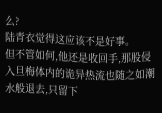么?
陆青衣觉得这应该不是好事。
但不管如何,他还是收回手,那股侵入旦梅体内的诡异热流也随之如潮水般退去,只留下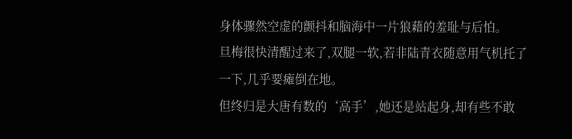身体骤然空虚的颤抖和脑海中一片狼藉的羞耻与后怕。
旦梅很快清醒过来了,双腿一软,若非陆青衣随意用气机托了一下,几乎要瘫倒在地。
但终归是大唐有数的‘高手’,她还是站起身,却有些不敢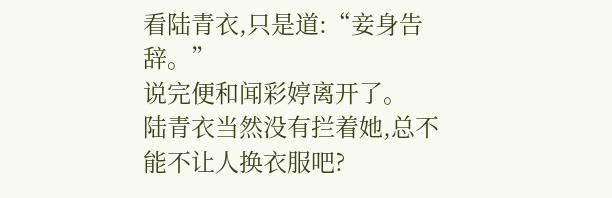看陆青衣,只是道:“妾身告辞。”
说完便和闻彩婷离开了。
陆青衣当然没有拦着她,总不能不让人换衣服吧?